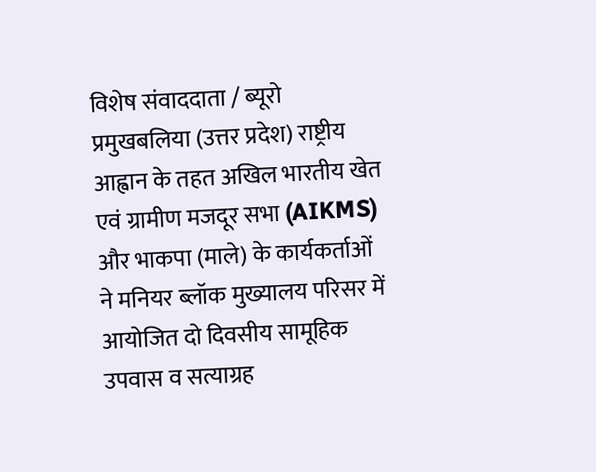विशेष संवाददाता / ब्यूरो प्रमुखबलिया (उत्तर प्रदेश) राष्ट्रीय आह्वान के तहत अखिल भारतीय खेत एवं ग्रामीण मजदूर सभा (AIKMS) और भाकपा (माले) के कार्यकर्ताओं ने मनियर ब्लॉक मुख्यालय परिसर में आयोजित दो दिवसीय सामूहिक उपवास व सत्याग्रह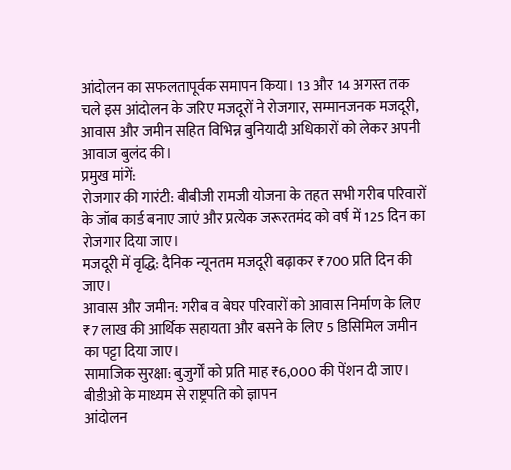आंदोलन का सफलतापूर्वक समापन किया। 13 और 14 अगस्त तक चले इस आंदोलन के जरिए मजदूरों ने रोजगार, सम्मानजनक मजदूरी, आवास और जमीन सहित विभिन्न बुनियादी अधिकारों को लेकर अपनी आवाज बुलंद की।
प्रमुख मांगें:
रोजगार की गारंटी: बीबीजी रामजी योजना के तहत सभी गरीब परिवारों के जॉब कार्ड बनाए जाएं और प्रत्येक जरूरतमंद को वर्ष में 125 दिन का रोजगार दिया जाए।
मजदूरी में वृद्धि: दैनिक न्यूनतम मजदूरी बढ़ाकर ₹700 प्रति दिन की जाए।
आवास और जमीन: गरीब व बेघर परिवारों को आवास निर्माण के लिए ₹7 लाख की आर्थिक सहायता और बसने के लिए 5 डिसिमिल जमीन का पट्टा दिया जाए।
सामाजिक सुरक्षा: बुजुर्गों को प्रति माह ₹6,000 की पेंशन दी जाए।
बीडीओ के माध्यम से राष्ट्रपति को ज्ञापन
आंदोलन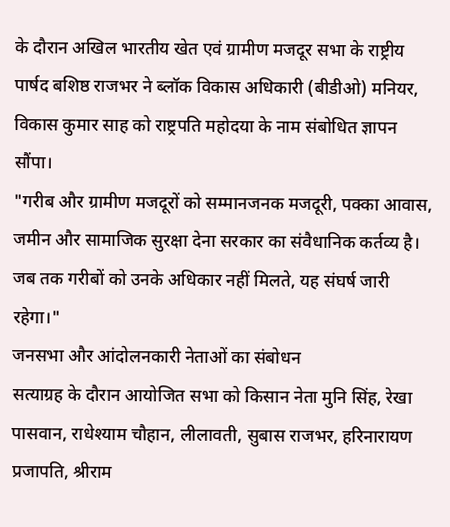के दौरान अखिल भारतीय खेत एवं ग्रामीण मजदूर सभा के राष्ट्रीय पार्षद बशिष्ठ राजभर ने ब्लॉक विकास अधिकारी (बीडीओ) मनियर, विकास कुमार साह को राष्ट्रपति महोदया के नाम संबोधित ज्ञापन सौंपा।
"गरीब और ग्रामीण मजदूरों को सम्मानजनक मजदूरी, पक्का आवास, जमीन और सामाजिक सुरक्षा देना सरकार का संवैधानिक कर्तव्य है। जब तक गरीबों को उनके अधिकार नहीं मिलते, यह संघर्ष जारी रहेगा।"
जनसभा और आंदोलनकारी नेताओं का संबोधन
सत्याग्रह के दौरान आयोजित सभा को किसान नेता मुनि सिंह, रेखा पासवान, राधेश्याम चौहान, लीलावती, सुबास राजभर, हरिनारायण प्रजापति, श्रीराम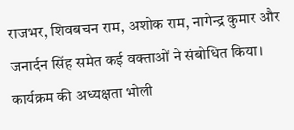राजभर, शिवबचन राम, अशोक राम, नागेन्द्र कुमार और जनार्दन सिंह समेत कई वक्ताओं ने संबोधित किया।
कार्यक्रम की अध्यक्षता भोली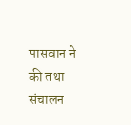पासवान ने की तथा संचालन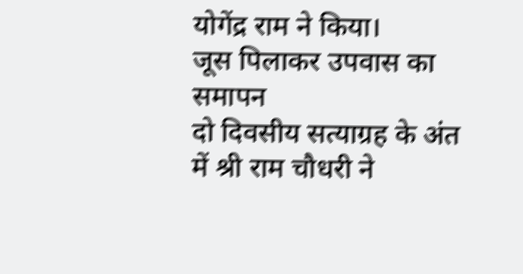योगेंद्र राम ने किया।
जूस पिलाकर उपवास का समापन
दो दिवसीय सत्याग्रह के अंत में श्री राम चौधरी ने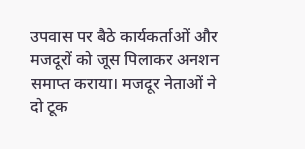उपवास पर बैठे कार्यकर्ताओं और मजदूरों को जूस पिलाकर अनशन समाप्त कराया। मजदूर नेताओं ने दो टूक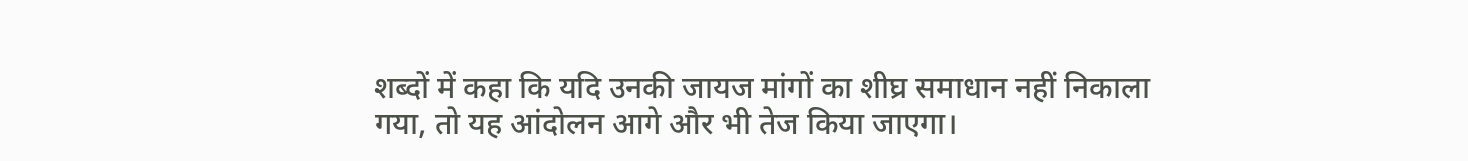शब्दों में कहा कि यदि उनकी जायज मांगों का शीघ्र समाधान नहीं निकाला गया, तो यह आंदोलन आगे और भी तेज किया जाएगा।